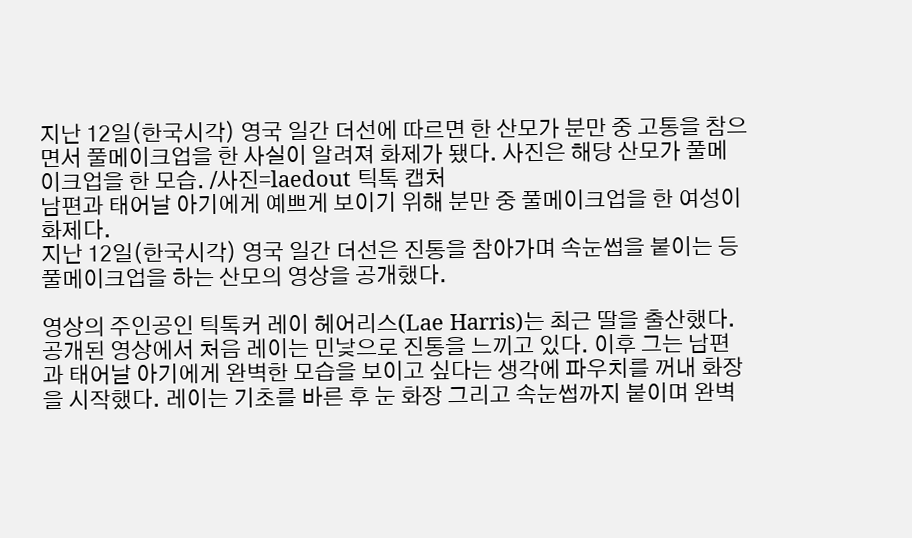지난 12일(한국시각) 영국 일간 더선에 따르면 한 산모가 분만 중 고통을 참으면서 풀메이크업을 한 사실이 알려져 화제가 됐다. 사진은 해당 산모가 풀메이크업을 한 모습. /사진=laedout 틱톡 캡처
남편과 태어날 아기에게 예쁘게 보이기 위해 분만 중 풀메이크업을 한 여성이 화제다.
지난 12일(한국시각) 영국 일간 더선은 진통을 참아가며 속눈썹을 붙이는 등 풀메이크업을 하는 산모의 영상을 공개했다.

영상의 주인공인 틱톡커 레이 헤어리스(Lae Harris)는 최근 딸을 출산했다. 공개된 영상에서 처음 레이는 민낯으로 진통을 느끼고 있다. 이후 그는 남편과 태어날 아기에게 완벽한 모습을 보이고 싶다는 생각에 파우치를 꺼내 화장을 시작했다. 레이는 기초를 바른 후 눈 화장 그리고 속눈썹까지 붙이며 완벽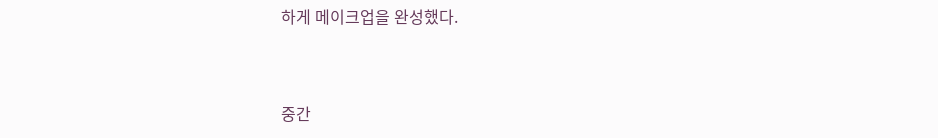하게 메이크업을 완성했다.


중간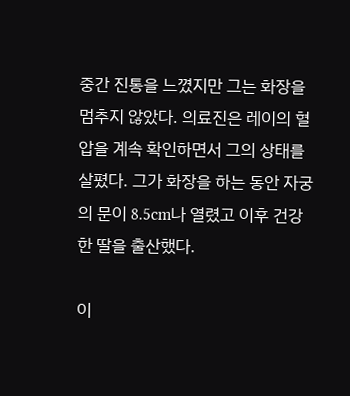중간 진통을 느꼈지만 그는 화장을 멈추지 않았다. 의료진은 레이의 혈압을 계속 확인하면서 그의 상태를 살폈다. 그가 화장을 하는 동안 자궁의 문이 8.5cm나 열렸고 이후 건강한 딸을 출산했다.

이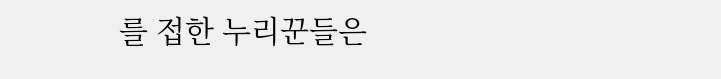를 접한 누리꾼들은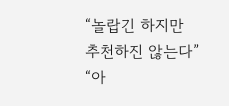“놀랍긴 하지만 추천하진 않는다” “아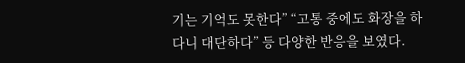기는 기억도 못한다” “고통 중에도 화장을 하다니 대단하다” 등 다양한 반응을 보였다.